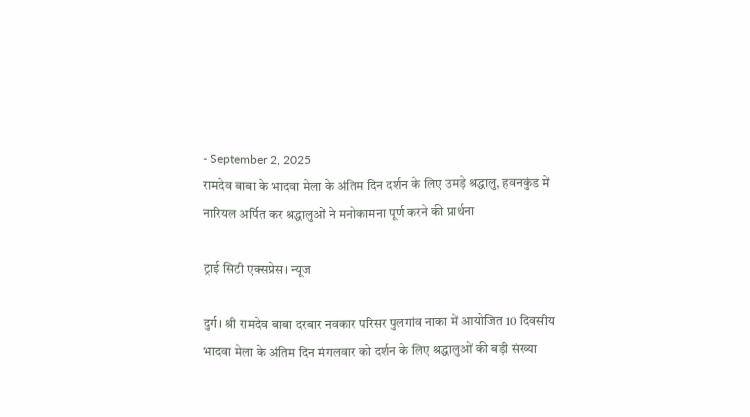- September 2, 2025
रामदेव बाबा के भादवा मेला के अंतिम दिन दर्शन के लिए उमड़े श्रद्धालु, हवनकुंड में नारियल अर्पित कर श्रद्धालुओं ने मनोकामना पूर्ण करने की प्रार्थना

ट्राई सिटी एक्सप्रेस। न्यूज

दुर्ग। श्री रामदेव बाबा दरबार नवकार परिसर पुलगांव नाका में आयोजित 10 दिवसीय भादवा मेला के अंतिम दिन मंगलवार को दर्शन के लिए श्रद्धालुओं की बड़ी संख्या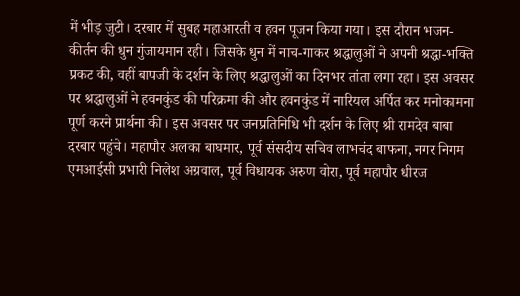में भीड़ जुटी। दरबार में सुबह महाआरती व हवन पूजन किया गया। इस दौरान भजन-कीर्तन की धुन गुंजायमान रही। जिसके धुन में नाच-गाकर श्रद्धालुओं ने अपनी श्रद्धा-भक्ति प्रकट की, वहीं बापजी के दर्शन के लिए श्रद्धालुओं का दिनभर तांता लगा रहा। इस अवसर पर श्रद्धालुओं ने हवनकुंड की परिक्रमा की और हवनकुंड में नारियल अर्पित कर मनोकामना पूर्ण करने प्रार्थना की। इस अवसर पर जनप्रतिनिधि भी दर्शन के लिए श्री रामदेव बाबा दरबार पहुंचे। महापौर अलका बाघमार, पूर्व संसदीय सचिव लाभचंद बाफना, नगर निगम एमआईसी प्रभारी निलेश अग्रवाल, पूर्व विधायक अरुण वोरा, पूर्व महापौर धीरज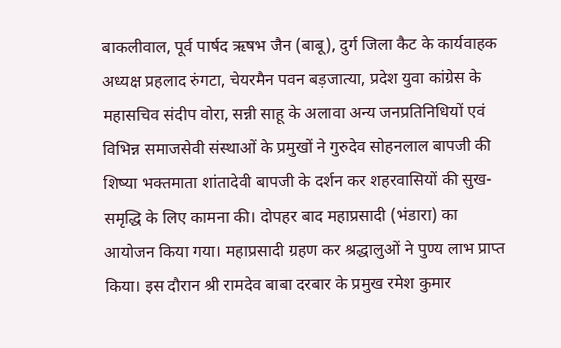बाकलीवाल, पूर्व पार्षद ऋषभ जैन (बाबू), दुर्ग जिला कैट के कार्यवाहक अध्यक्ष प्रहलाद रुंगटा, चेयरमैन पवन बड़जात्या, प्रदेश युवा कांग्रेस के महासचिव संदीप वोरा, सन्नी साहू के अलावा अन्य जनप्रतिनिधियों एवं विभिन्न समाजसेवी संस्थाओं के प्रमुखों ने गुरुदेव सोहनलाल बापजी की शिष्या भक्तमाता शांतादेवी बापजी के दर्शन कर शहरवासियों की सुख-समृद्धि के लिए कामना की। दोपहर बाद महाप्रसादी (भंडारा) का आयोजन किया गया। महाप्रसादी ग्रहण कर श्रद्धालुओं ने पुण्य लाभ प्राप्त किया। इस दौरान श्री रामदेव बाबा दरबार के प्रमुख रमेश कुमार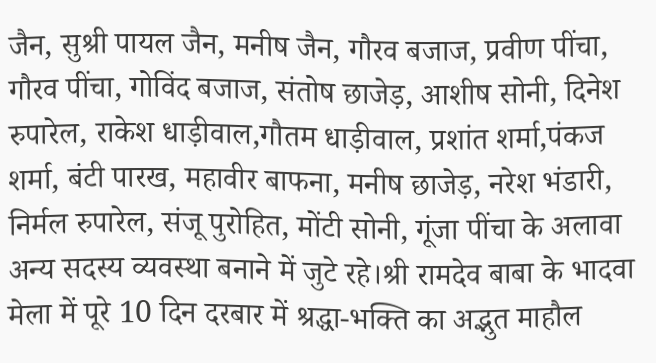जैन, सुश्री पायल जैन, मनीष जैन, गौरव बजाज, प्रवीण पींचा, गौरव पींचा, गोविंद बजाज, संतोष छाजेड़, आशीष सोनी, दिनेश रुपारेल, राकेश धाड़ीवाल,गौतम धाड़ीवाल, प्रशांत शर्मा,पंकज शर्मा, बंटी पारख, महावीर बाफना, मनीष छाजेड़, नरेश भंडारी, निर्मल रुपारेल, संजू पुरोहित, मोंटी सोनी, गूंजा पींचा के अलावा अन्य सदस्य व्यवस्था बनाने में जुटे रहे।श्री रामदेव बाबा के भादवा मेला में पूरे 10 दिन दरबार में श्रद्धा-भक्ति का अद्भुत माहौल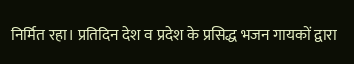निर्मित रहा। प्रतिदिन देश व प्रदेश के प्रसिद्ध भजन गायकों द्वारा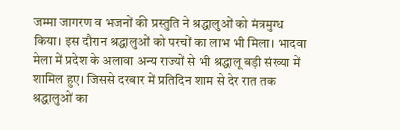जम्मा जागरण व भजनों की प्रस्तुति ने श्रद्धालुओं को मंत्रमुग्ध किया। इस दौरान श्रद्धालुओं को परचों का लाभ भी मिला। भादवा मेला में प्रदेश के अलावा अन्य राज्यों से भी श्रद्धालू बड़ी संख्या में शामिल हुए। जिससे दरबार में प्रतिदिन शाम से देर रात तक श्रद्धालुओं का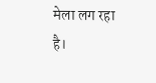मेला लग रहा है।